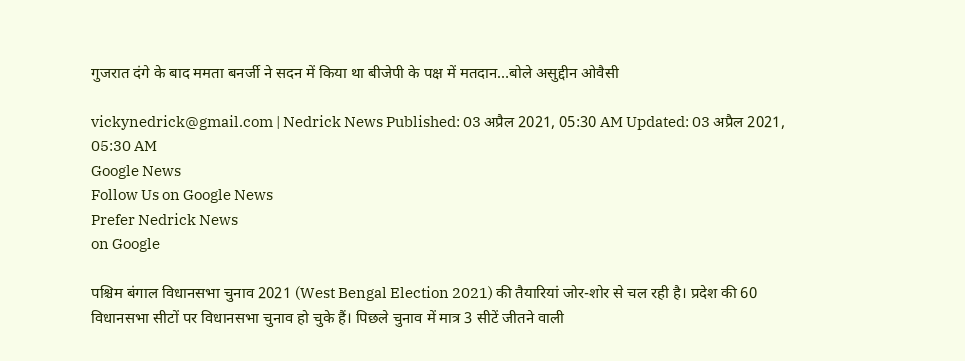गुजरात दंगे के बाद ममता बनर्जी ने सदन में किया था बीजेपी के पक्ष में मतदान…बोले असुद्दीन ओवैसी

vickynedrick@gmail.com | Nedrick News Published: 03 अप्रैल 2021, 05:30 AM Updated: 03 अप्रैल 2021, 05:30 AM
Google News
Follow Us on Google News
Prefer Nedrick News
on Google

पश्चिम बंगाल विधानसभा चुनाव 2021 (West Bengal Election 2021) की तैयारियां जोर-शोर से चल रही है। प्रदेश की 60 विधानसभा सीटों पर विधानसभा चुनाव हो चुके हैं। पिछले चुनाव में मात्र 3 सीटें जीतने वाली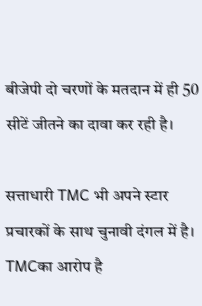बीजेपी दो चरणों के मतदान में ही 50 सीटें जीतने का दावा कर रही है।

सत्ताधारी TMC भी अपने स्टार प्रचारकों के साथ चुनावी दंगल में है। TMCका आरोप है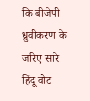कि बीजेपी ध्रुवीकरण के जरिए सारे हिंदू वोट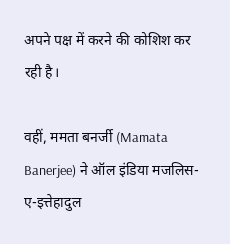अपने पक्ष में करने की कोशिश कर रही है।

वहीं, ममता बनर्जी (Mamata Banerjee) ने ऑल इंडिया मजलिस-ए-इत्तेहादुल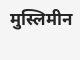मुस्लिमीन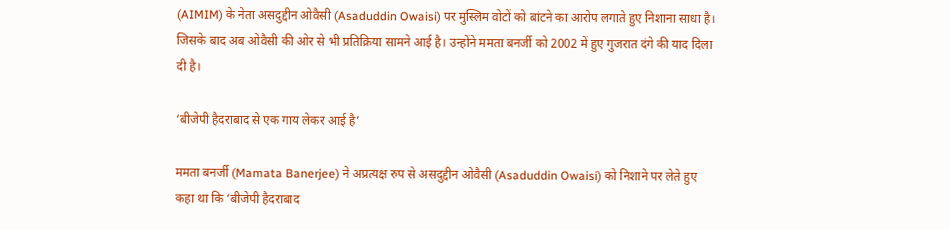(AIMIM) के नेता असदुद्दीन ओवैसी (Asaduddin Owaisi) पर मुस्लिम वोटों को बांटने का आरोप लगाते हुए निशाना साधा है। जिसके बाद अब ओवैसी की ओर से भी प्रतिक्रिया सामने आई है। उन्होंने ममता बनर्जी को 2002 में हुए गुजरात दंगे की याद दिला दी है।

‘बीजेपी हैदराबाद से एक गाय लेकर आई है’

ममता बनर्जी (Mamata Banerjee) ने अप्रत्यक्ष रुप से असदुद्दीन ओवैसी (Asaduddin Owaisi) को निशाने पर लेते हुए कहा था कि ‘बीजेपी हैदराबाद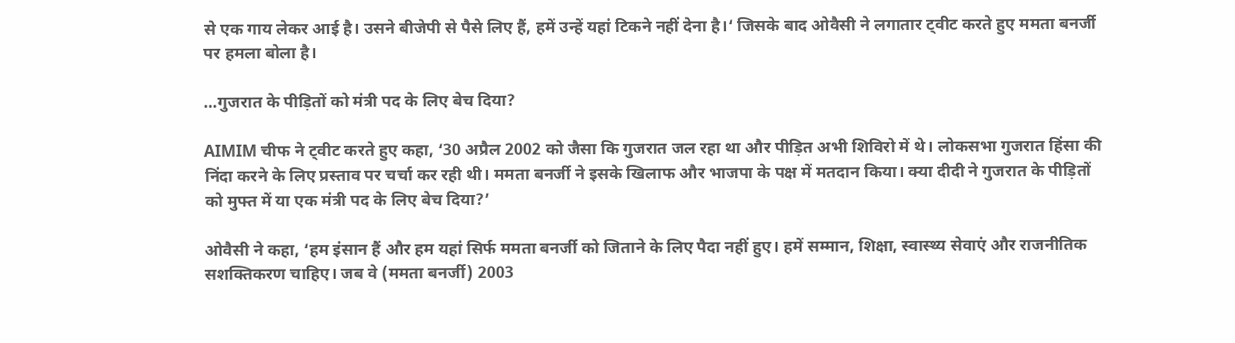से एक गाय लेकर आई है। उसने बीजेपी से पैसे लिए हैं, हमें उन्हें यहां टिकने नहीं देना है।‘ जिसके बाद ओवैसी ने लगातार ट्वीट करते हुए ममता बनर्जी पर हमला बोला है।

…गुजरात के पीड़ितों को मंत्री पद के लिए बेच दिया?

AIMIM चीफ ने ट्वीट करते हुए कहा, ‘30 अप्रैल 2002 को जैसा कि गुजरात जल रहा था और पीड़ित अभी शिविरो में थे। लोकसभा गुजरात हिंसा की निंदा करने के लिए प्रस्ताव पर चर्चा कर रही थी। ममता बनर्जी ने इसके खिलाफ और भाजपा के पक्ष में मतदान किया। क्या दीदी ने गुजरात के पीड़ितों को मुफ्त में या एक मंत्री पद के लिए बेच दिया?’

ओवैसी ने कहा, ‘हम इंसान हैं और हम यहां सिर्फ ममता बनर्जी को जिताने के लिए पैदा नहीं हुए। हमें सम्मान, शिक्षा, स्वास्थ्य सेवाएं और राजनीतिक सशक्तिकरण चाहिए। जब वे (ममता बनर्जी) 2003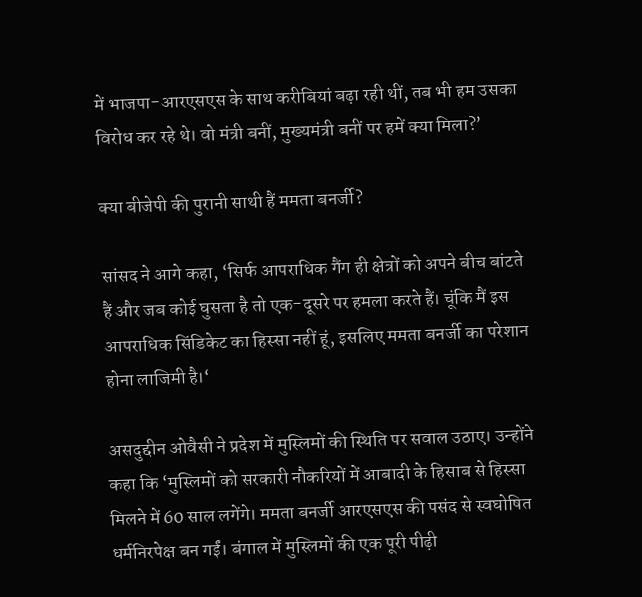में भाजपा-आरएसएस के साथ करीबियां बढ़ा रही थीं, तब भी हम उसका विरोध कर रहे थे। वो मंत्री बनीं, मुख्यमंत्री बनीं पर हमें क्या मिला?’

क्या बीजेपी की पुरानी साथी हैं ममता बनर्जी?

सांसद ने आगे कहा, ‘सिर्फ आपराधिक गैंग ही क्षेत्रों को अपने बीच बांटते हैं और जब कोई घुसता है तो एक-दूसरे पर हमला करते हैं। चूंकि मैं इस आपराधिक सिंडिकेट का हिस्सा नहीं हूं, इसलिए ममता बनर्जी का परेशान होना लाजिमी है।‘

असदुद्दीन ओवैसी ने प्रदेश में मुस्लिमों की स्थिति पर सवाल उठाए। उन्होंने कहा कि ‘मुस्लिमों को सरकारी नौकरियों में आबादी के हिसाब से हिस्सा मिलने में 60 साल लगेंगे। ममता बनर्जी आरएसएस की पसंद से स्वघोषित धर्मनिरपेक्ष बन गईं। बंगाल में मुस्लिमों की एक पूरी पीढ़ी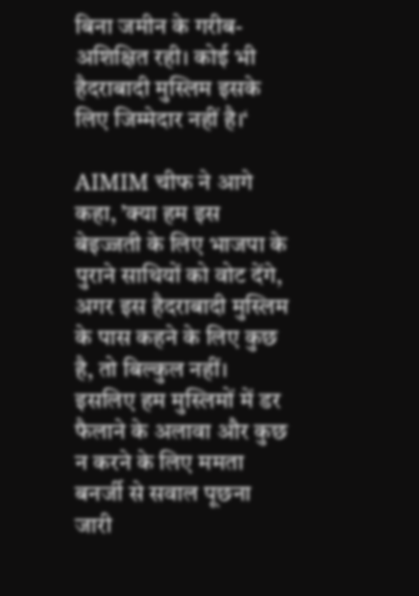बिना जमीन के गरीब-अशिक्षित रही। कोई भी हैदराबादी मुस्लिम इसके लिए जिम्मेदार नहीं है।‘

AIMIM चीफ ने आगे कहा, ’क्या हम इस बेइज्जती के लिए भाजपा के पुराने साथियों को वोट देंगे, अगर इस हैदराबादी मुस्लिम के पास कहने के लिए कुछ है, तो बिल्कुल नहीं। इसलिए हम मुस्लिमों में डर फैलाने के अलावा और कुछ न करने के लिए ममता बनर्जी से सवाल पूछना जारी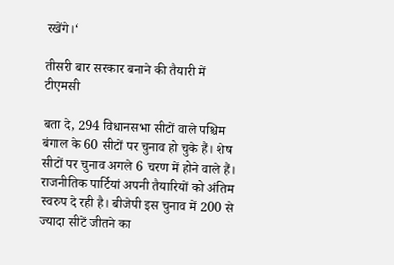रखेंगे।‘

तीसरी बार सरकार बनाने की तैयारी में टीएमसी

बता दे, 294 विधानसभा सीटों वाले पश्चिम बंगाल के 60 सीटों पर चुनाव हो चुके हैं। शेष सीटों पर चुनाव अगले 6 चरण में होने वाले हैं। राजनीतिक पार्टियां अपनी तैयारियों को अंतिम स्वरुप दे रही है। बीजेपी इस चुनाव में 200 से ज्यादा सीटें जीतने का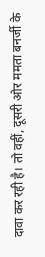दावा कर रही है। तो वहीं, दूसरी ओर ममता बनर्जी के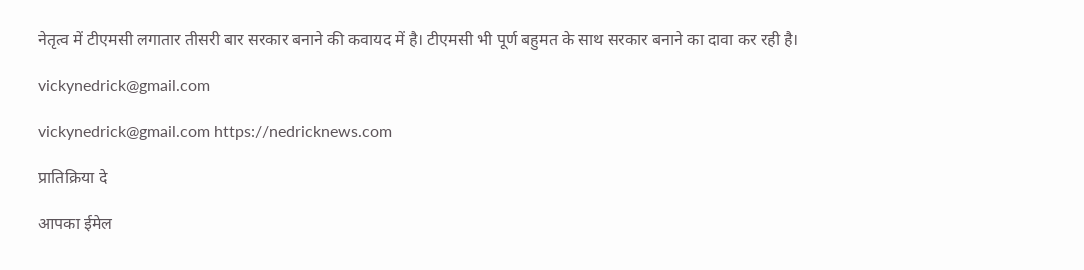नेतृत्व में टीएमसी लगातार तीसरी बार सरकार बनाने की कवायद में है। टीएमसी भी पूर्ण बहुमत के साथ सरकार बनाने का दावा कर रही है।

vickynedrick@gmail.com

vickynedrick@gmail.com https://nedricknews.com

प्रातिक्रिया दे

आपका ईमेल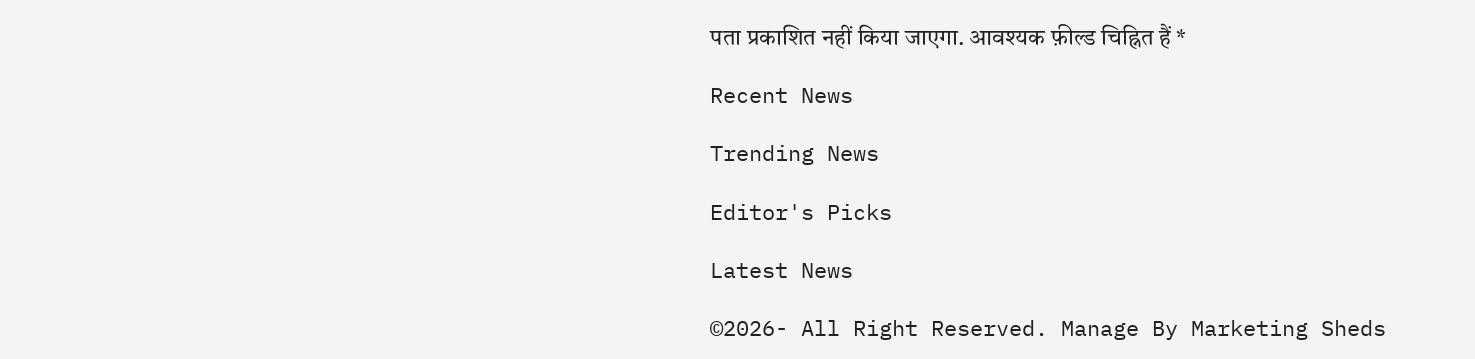पता प्रकाशित नहीं किया जाएगा. आवश्यक फ़ील्ड चिह्नित हैं *

Recent News

Trending News

Editor's Picks

Latest News

©2026- All Right Reserved. Manage By Marketing Sheds